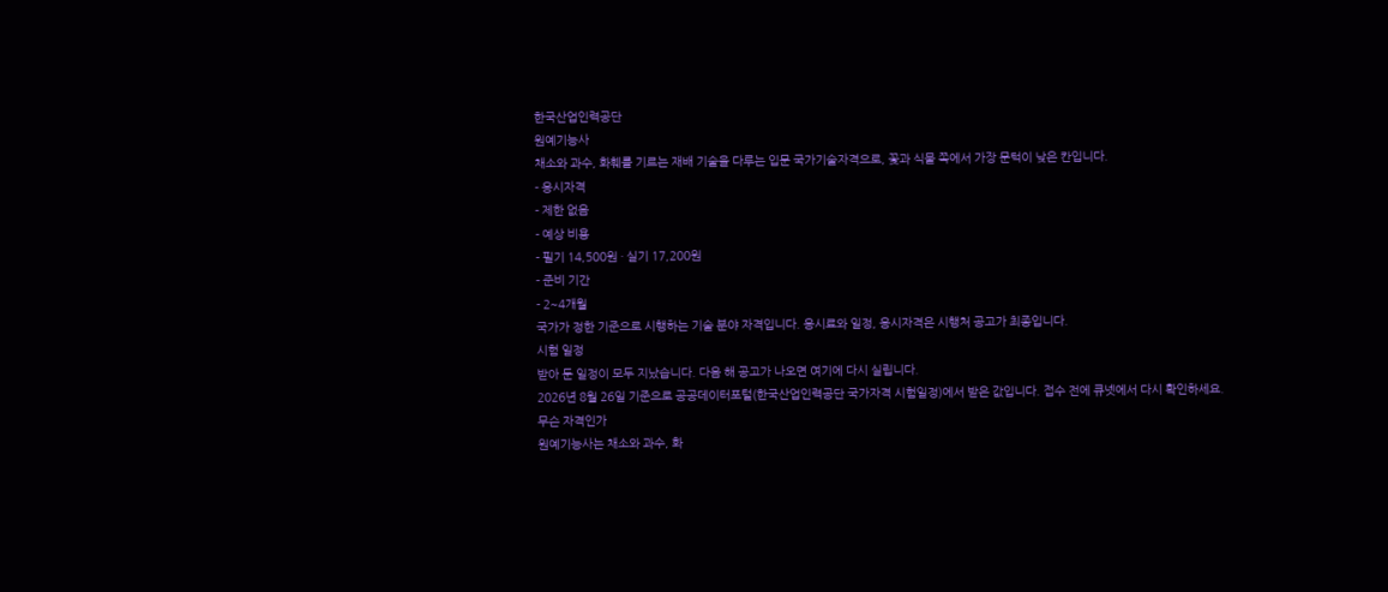한국산업인력공단
원예기능사
채소와 과수, 화훼를 기르는 재배 기술을 다루는 입문 국가기술자격으로, 꽃과 식물 쪽에서 가장 문턱이 낮은 칸입니다.
- 응시자격
- 제한 없음
- 예상 비용
- 필기 14,500원 · 실기 17,200원
- 준비 기간
- 2~4개월
국가가 정한 기준으로 시행하는 기술 분야 자격입니다. 응시료와 일정, 응시자격은 시행처 공고가 최종입니다.
시험 일정
받아 둔 일정이 모두 지났습니다. 다음 해 공고가 나오면 여기에 다시 실립니다.
2026년 8월 26일 기준으로 공공데이터포털(한국산업인력공단 국가자격 시험일정)에서 받은 값입니다. 접수 전에 큐넷에서 다시 확인하세요.
무슨 자격인가
원예기능사는 채소와 과수, 화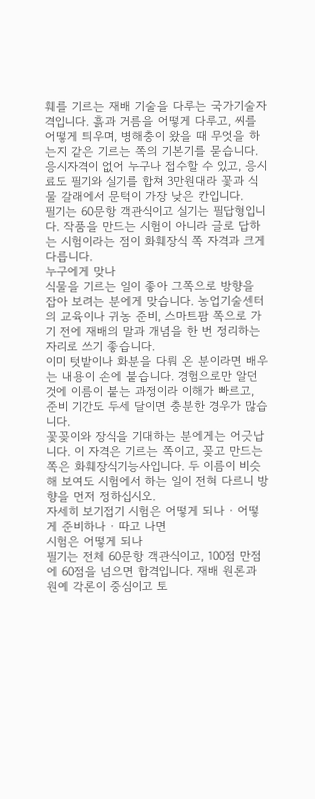훼를 기르는 재배 기술을 다루는 국가기술자격입니다. 흙과 거름을 어떻게 다루고, 씨를 어떻게 틔우며, 병해충이 왔을 때 무엇을 하는지 같은 기르는 쪽의 기본기를 묻습니다.
응시자격이 없어 누구나 접수할 수 있고, 응시료도 필기와 실기를 합쳐 3만원대라 꽃과 식물 갈래에서 문턱이 가장 낮은 칸입니다.
필기는 60문항 객관식이고 실기는 필답형입니다. 작품을 만드는 시험이 아니라 글로 답하는 시험이라는 점이 화훼장식 쪽 자격과 크게 다릅니다.
누구에게 맞나
식물을 기르는 일이 좋아 그쪽으로 방향을 잡아 보려는 분에게 맞습니다. 농업기술센터의 교육이나 귀농 준비, 스마트팜 쪽으로 가기 전에 재배의 말과 개념을 한 번 정리하는 자리로 쓰기 좋습니다.
이미 텃밭이나 화분을 다뤄 온 분이라면 배우는 내용이 손에 붙습니다. 경험으로만 알던 것에 이름이 붙는 과정이라 이해가 빠르고, 준비 기간도 두세 달이면 충분한 경우가 많습니다.
꽃꽂이와 장식을 기대하는 분에게는 어긋납니다. 이 자격은 기르는 쪽이고, 꽂고 만드는 쪽은 화훼장식기능사입니다. 두 이름이 비슷해 보여도 시험에서 하는 일이 전혀 다르니 방향을 먼저 정하십시오.
자세히 보기접기 시험은 어떻게 되나 · 어떻게 준비하나 · 따고 나면
시험은 어떻게 되나
필기는 전체 60문항 객관식이고, 100점 만점에 60점을 넘으면 합격입니다. 재배 원론과 원예 각론이 중심이고 토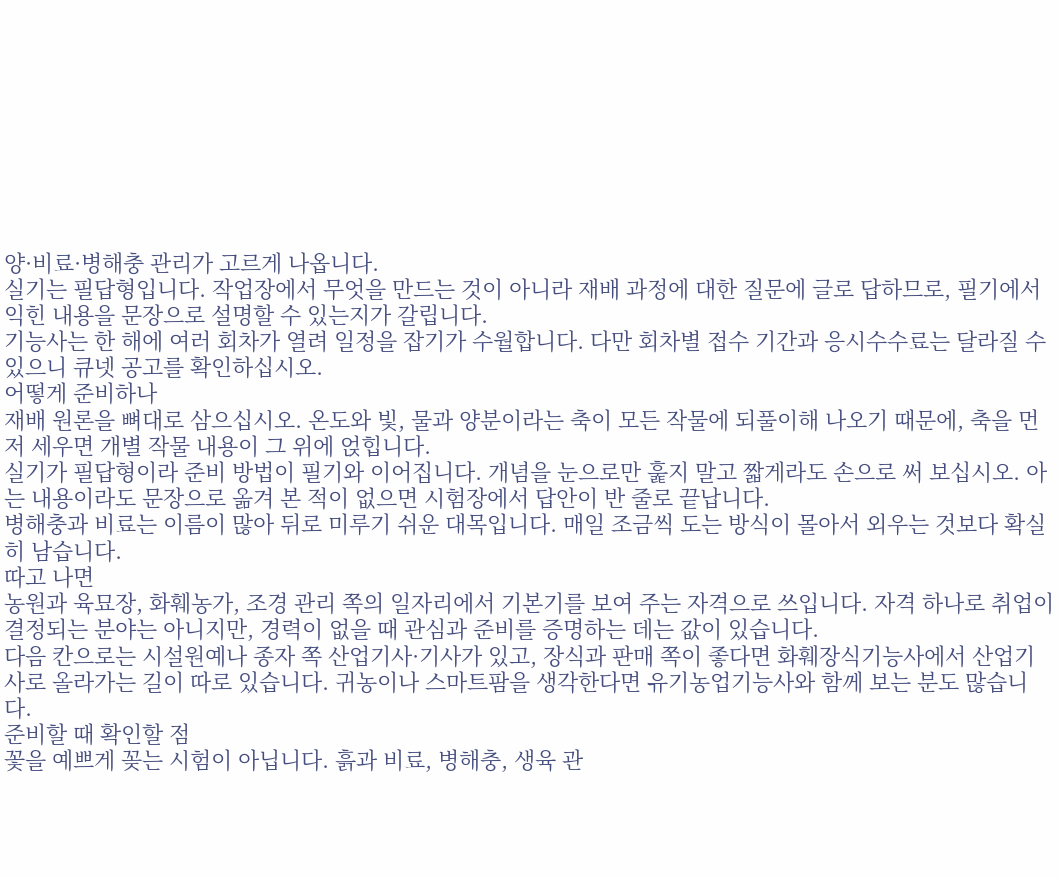양·비료·병해충 관리가 고르게 나옵니다.
실기는 필답형입니다. 작업장에서 무엇을 만드는 것이 아니라 재배 과정에 대한 질문에 글로 답하므로, 필기에서 익힌 내용을 문장으로 설명할 수 있는지가 갈립니다.
기능사는 한 해에 여러 회차가 열려 일정을 잡기가 수월합니다. 다만 회차별 접수 기간과 응시수수료는 달라질 수 있으니 큐넷 공고를 확인하십시오.
어떻게 준비하나
재배 원론을 뼈대로 삼으십시오. 온도와 빛, 물과 양분이라는 축이 모든 작물에 되풀이해 나오기 때문에, 축을 먼저 세우면 개별 작물 내용이 그 위에 얹힙니다.
실기가 필답형이라 준비 방법이 필기와 이어집니다. 개념을 눈으로만 훑지 말고 짧게라도 손으로 써 보십시오. 아는 내용이라도 문장으로 옮겨 본 적이 없으면 시험장에서 답안이 반 줄로 끝납니다.
병해충과 비료는 이름이 많아 뒤로 미루기 쉬운 대목입니다. 매일 조금씩 도는 방식이 몰아서 외우는 것보다 확실히 남습니다.
따고 나면
농원과 육묘장, 화훼농가, 조경 관리 쪽의 일자리에서 기본기를 보여 주는 자격으로 쓰입니다. 자격 하나로 취업이 결정되는 분야는 아니지만, 경력이 없을 때 관심과 준비를 증명하는 데는 값이 있습니다.
다음 칸으로는 시설원예나 종자 쪽 산업기사·기사가 있고, 장식과 판매 쪽이 좋다면 화훼장식기능사에서 산업기사로 올라가는 길이 따로 있습니다. 귀농이나 스마트팜을 생각한다면 유기농업기능사와 함께 보는 분도 많습니다.
준비할 때 확인할 점
꽃을 예쁘게 꽂는 시험이 아닙니다. 흙과 비료, 병해충, 생육 관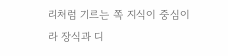리처럼 기르는 쪽 지식이 중심이라 장식과 디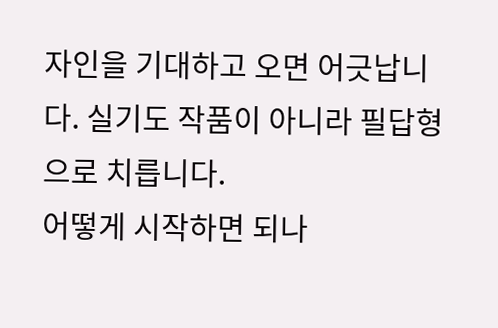자인을 기대하고 오면 어긋납니다. 실기도 작품이 아니라 필답형으로 치릅니다.
어떻게 시작하면 되나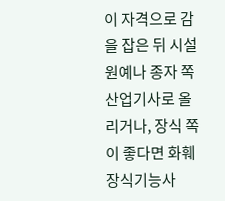이 자격으로 감을 잡은 뒤 시설원예나 종자 쪽 산업기사로 올리거나, 장식 쪽이 좋다면 화훼장식기능사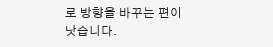로 방향을 바꾸는 편이 낫습니다.